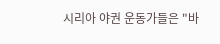시리아 야권 운동가들은 "바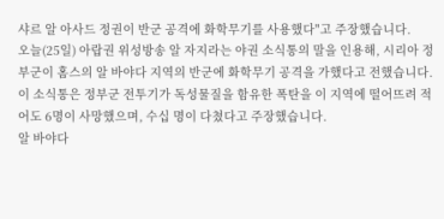샤르 알 아사드 정권이 반군 공격에 화학무기를 사용했다"고 주장했습니다.
오늘(25일) 아랍권 위성방송 알 자지라는 야권 소식통의 말을 인용해, 시리아 정부군이 홈스의 알 바야다 지역의 반군에 화학무기 공격을 가했다고 전했습니다.
이 소식통은 정부군 전투기가 독성물질을 함유한 폭탄을 이 지역에 떨어뜨려 적어도 6명이 사망했으며, 수십 명이 다쳤다고 주장했습니다.
알 바야다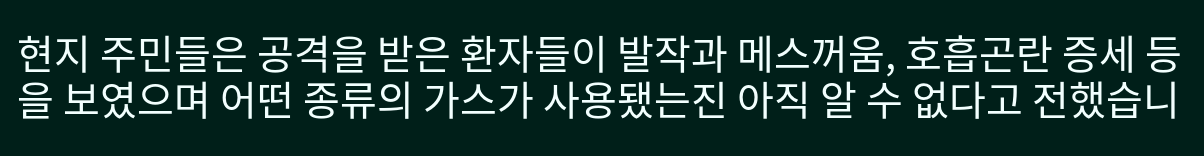현지 주민들은 공격을 받은 환자들이 발작과 메스꺼움, 호흡곤란 증세 등을 보였으며 어떤 종류의 가스가 사용됐는진 아직 알 수 없다고 전했습니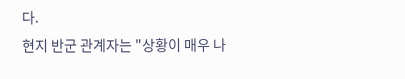다.
현지 반군 관계자는 "상황이 매우 나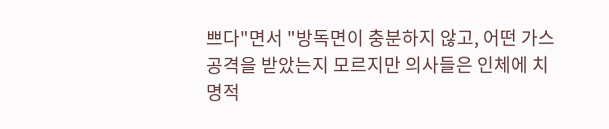쁘다"면서 "방독면이 충분하지 않고, 어떤 가스 공격을 받았는지 모르지만 의사들은 인체에 치명적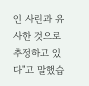인 사린과 유사한 것으로 추정하고 있다"고 말했습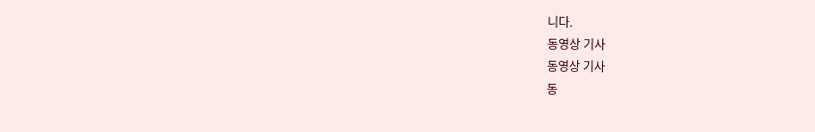니다.
동영상 기사
동영상 기사
동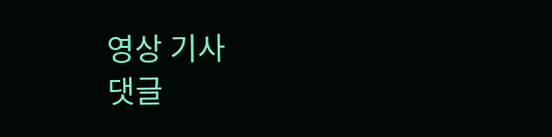영상 기사
댓글